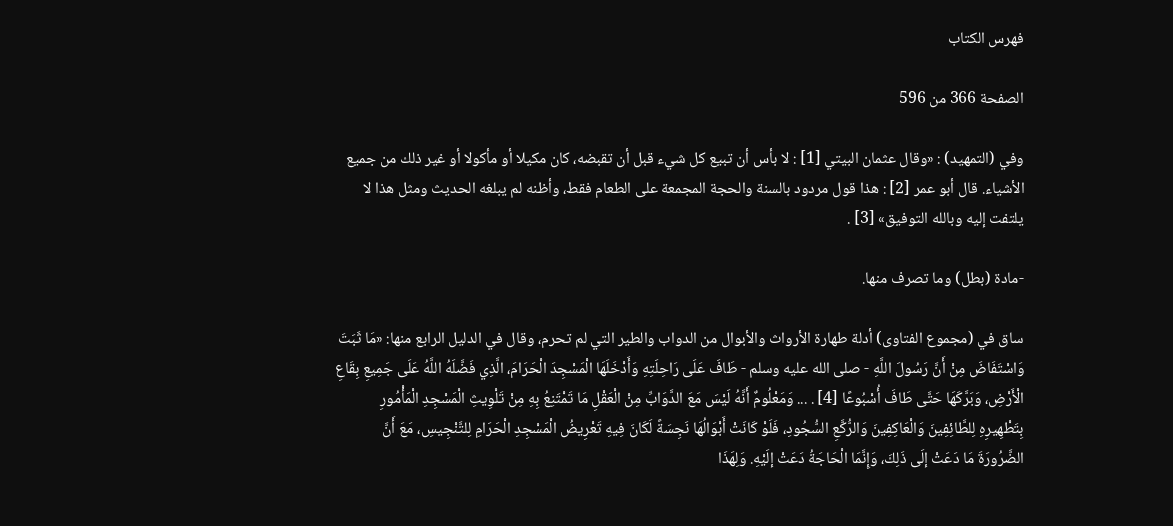فهرس الكتاب

الصفحة 366 من 596

وفي (التمهيد) : «وقال عثمان البيتي [1] : لا بأس أن تبيع كل شيء قبل أن تقبضه، كان مكيلا أو مأكولا أو غير ذلك من جميع الأشياء. قال أبو عمر [2] : هذا قول مردود بالسنة والحجة المجمعة على الطعام فقط، وأظنه لم يبلغه الحديث ومثل هذا لا يلتفت إليه وبالله التوفيق» [3] .

-مادة (بطل) وما تصرف منها.

ساق في (مجموع الفتاوى) أدلة طهارة الأرواث والأبوال من الدواب والطير التي لم تحرم، وقال في الدليل الرابع منها: «مَا ثَبَتَ وَاسْتَفَاضَ مِنْ أَنَّ رَسُولَ اللَّهِ - صلى الله عليه وسلم - طَافَ عَلَى رَاحِلَتِهِ وَأَدْخَلَهَا الْمَسْجِدَ الْحَرَامَ، الَّذِي فَضَّلَهُ اللَّهُ عَلَى جَمِيعِ بِقَاعِ الْأَرْضِ، وَبَرَّكَهَا حَتَّى طَافَ أُسْبُوعًا [4] . ... وَمَعْلُومٌ أَنَّهُ لَيْسَ مَعَ الدَّوَابِّ مِنْ الْعَقْلِ مَا تَمْتَنِعُ بِهِ مِنْ تَلْوِيثِ الْمَسْجِدِ الْمَأْمُورِ بِتَطْهِيرِهِ لِلطَّائِفِينَ وَالْعَاكِفِينَ وَالرُّكَّعِ السُّجُودِ، فَلَوْ كَانَتْ أَبْوَالُهَا نَجِسَةً لَكَانَ فِيهِ تَعْرِيضُ الْمَسْجِدِ الْحَرَامِ لِلتَّنْجِيسِ، مَعَ أَنَّ الضَّرُورَةَ مَا دَعَتْ إلَى ذَلِكَ، وَإِنَّمَا الْحَاجَةُ دَعَتْ إلَيْهِ. وَلِهَذَا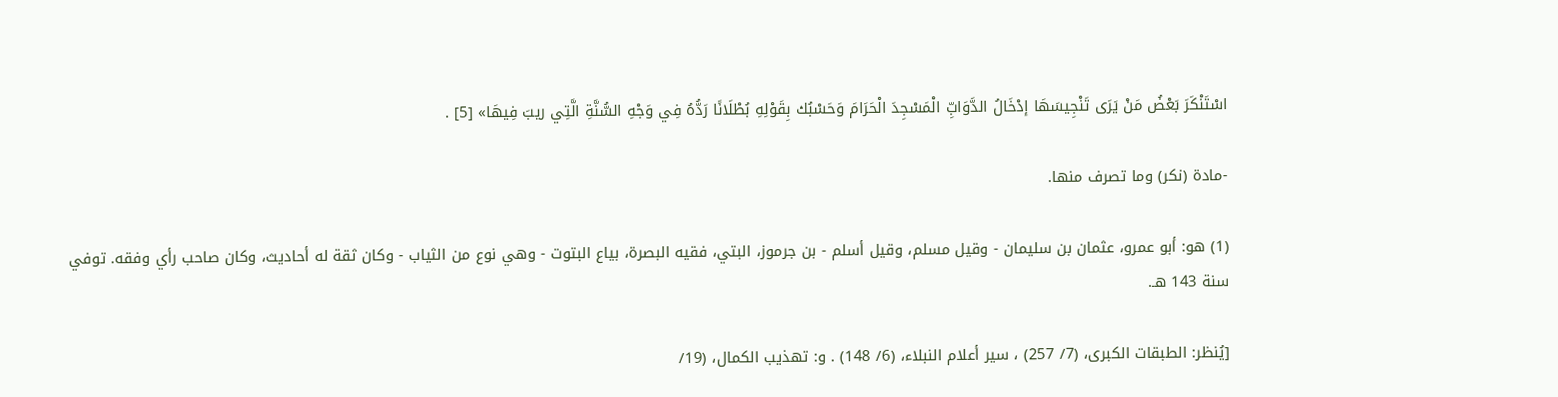اسْتَنْكَرَ بَعْضُ مَنْ يَرَى تَنْجِيسَهَا إدْخَالُ الدَّوَابِّ الْمَسْجِدَ الْحَرَامَ وَحَسْبُك بِقَوْلِهِ بُطْلَانًا رَدُّهُ فِي وَجْهِ السُّنَّةِ الَّتِي ريبَ فِيهَا» [5] .

-مادة (نكر) وما تصرف منها.

(1) هو: أبو عمرو، عثمان بن سليمان - وقيل مسلم، وقيل أسلم - بن جرموز، البتي، فقيه البصرة، بياع البتوت - وهي نوع من الثياب - وكان ثقة له أحاديث، وكان صاحب رأي وفقه. توفي سنة 143 هـ.

[يُنظر: الطبقات الكبرى، (7/ 257) ، سير أعلام النبلاء، (6/ 148) . و: تهذيب الكمال، (19/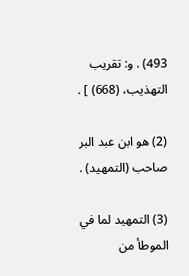493) . و: تقريب التهذيب، (668) ] .

(2) هو ابن عبد البر صاحب (التمهيد) .

(3) التمهيد لما في الموطأ من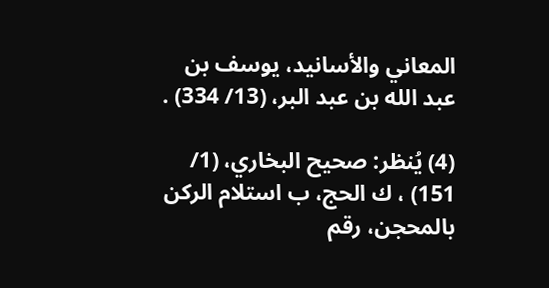المعاني والأسانيد، يوسف بن عبد الله بن عبد البر، (13/ 334) .

(4) يُنظر: صحيح البخاري، (1/ 151) ، ك الحج، ب استلام الركن بالمحجن، رقم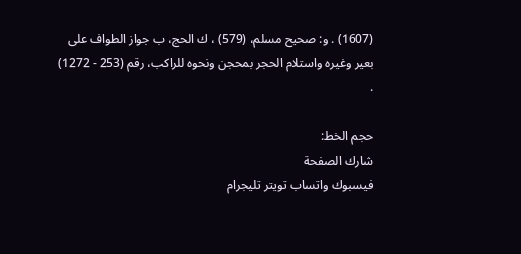(1607) . و: صحيح مسلم، (579) ، ك الحج، ب جواز الطواف على بعير وغيره واستلام الحجر بمحجن ونحوه للراكب، رقم (253 - 1272) .

حجم الخط:
شارك الصفحة
فيسبوك واتساب تويتر تليجرام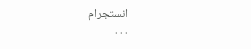انستجرام
. . .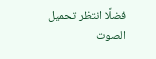فضلًا انتظر تحميل الصوت